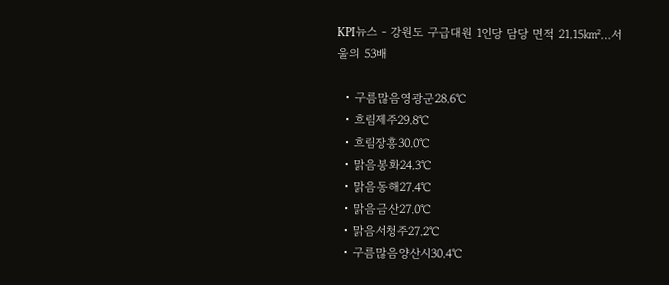KPI뉴스 - 강원도 구급대원 1인당 담당 면적 21.15㎢…서울의 53배

  • 구름많음영광군28.6℃
  • 흐림제주29.8℃
  • 흐림장흥30.0℃
  • 맑음봉화24.3℃
  • 맑음동해27.4℃
  • 맑음금산27.0℃
  • 맑음서청주27.2℃
  • 구름많음양산시30.4℃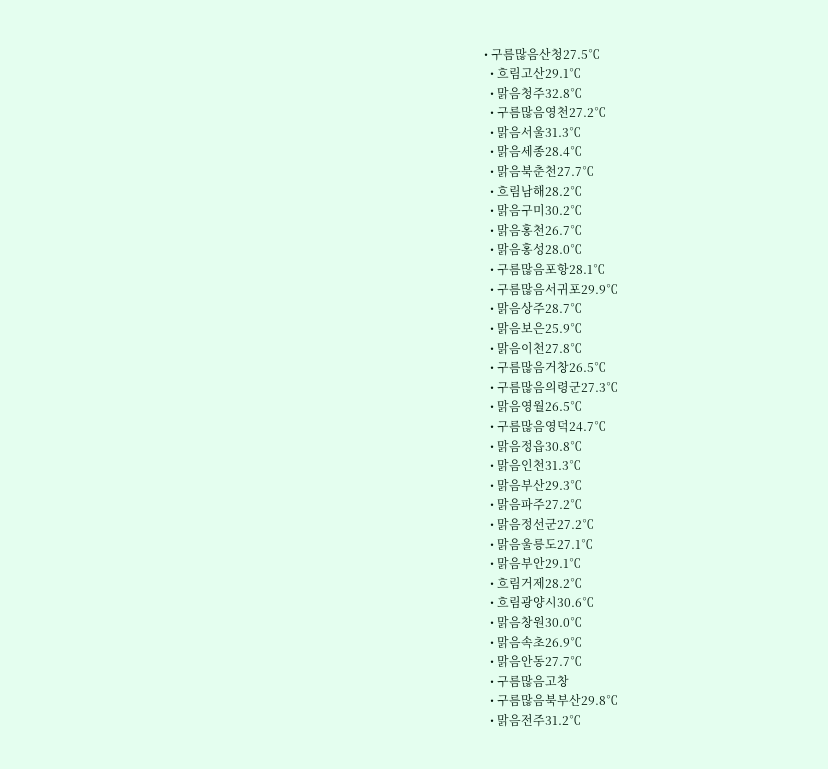• 구름많음산청27.5℃
  • 흐림고산29.1℃
  • 맑음청주32.8℃
  • 구름많음영천27.2℃
  • 맑음서울31.3℃
  • 맑음세종28.4℃
  • 맑음북춘천27.7℃
  • 흐림남해28.2℃
  • 맑음구미30.2℃
  • 맑음홍천26.7℃
  • 맑음홍성28.0℃
  • 구름많음포항28.1℃
  • 구름많음서귀포29.9℃
  • 맑음상주28.7℃
  • 맑음보은25.9℃
  • 맑음이천27.8℃
  • 구름많음거창26.5℃
  • 구름많음의령군27.3℃
  • 맑음영월26.5℃
  • 구름많음영덕24.7℃
  • 맑음정읍30.8℃
  • 맑음인천31.3℃
  • 맑음부산29.3℃
  • 맑음파주27.2℃
  • 맑음정선군27.2℃
  • 맑음울릉도27.1℃
  • 맑음부안29.1℃
  • 흐림거제28.2℃
  • 흐림광양시30.6℃
  • 맑음창원30.0℃
  • 맑음속초26.9℃
  • 맑음안동27.7℃
  • 구름많음고창
  • 구름많음북부산29.8℃
  • 맑음전주31.2℃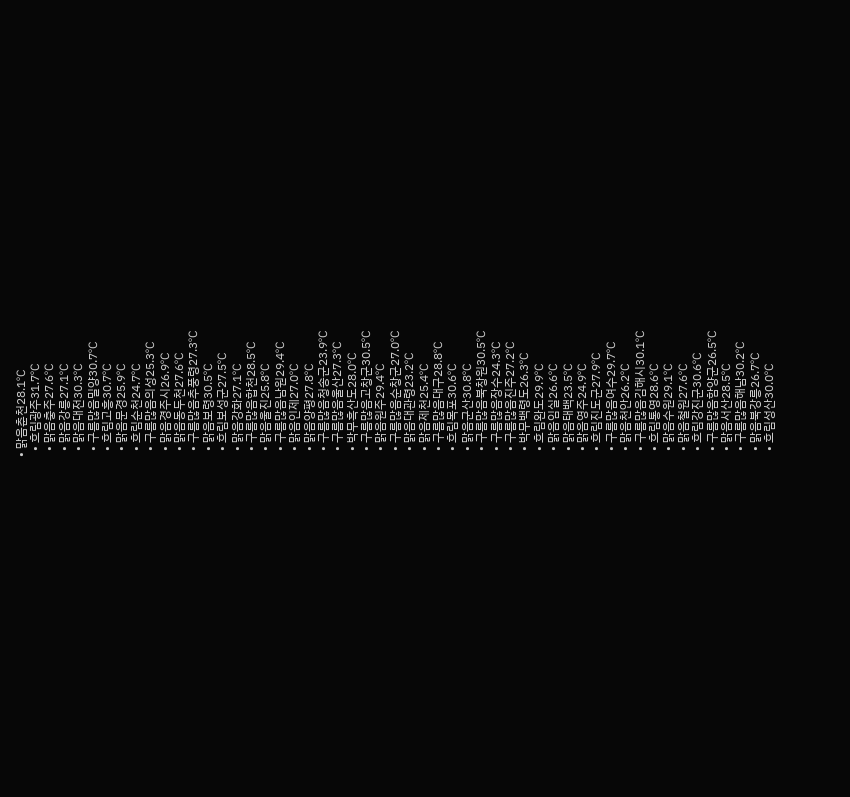• 맑음춘천28.1℃
  • 흐림광주31.7℃
  • 맑음충주27.6℃
  • 맑음강릉27.1℃
  • 맑음대전30.3℃
  • 구름많음밀양30.7℃
  • 흐림고흥30.7℃
  • 맑음문경25.9℃
  • 흐림순천24.7℃
  • 구름많음의성25.3℃
  • 맑음경주시26.9℃
  • 맑음동두천27.6℃
  • 구름많음추풍령27.3℃
  • 맑음보령30.5℃
  • 흐림보성군27.5℃
  • 맑음강화27.1℃
  • 구름많음합천28.5℃
  • 맑음울진25.8℃
  • 구름많음남원29.4℃
  • 맑음인제27.0℃
  • 맑음양평27.8℃
  • 구름많음청송군23.9℃
  • 구름많음울산27.3℃
  • 박무흑산도28.0℃
  • 구름많음고창군30.5℃
  • 맑음원주29.4℃
  • 구름많음순창군27.0℃
  • 맑음대관령23.2℃
  • 맑음제천25.4℃
  • 구름많음대구28.8℃
  • 흐림목포30.6℃
  • 맑음군산30.8℃
  • 구름많음북창원30.5℃
  • 구름많음장수24.3℃
  • 구름많음진주27.2℃
  • 박무백령도26.3℃
  • 흐림완도29.9℃
  • 맑음임실26.6℃
  • 맑음태백23.5℃
  • 맑음영주24.9℃
  • 흐림진도군27.9℃
  • 구름많음여수29.7℃
  • 맑음천안26.2℃
  • 구름많음김해시30.1℃
  • 흐림통영28.6℃
  • 맑음수원29.1℃
  • 맑음철원27.6℃
  • 흐림강진군30.6℃
  • 구름많음함양군26.5℃
  • 맑음서산28.5℃
  • 구름많음해남30.2℃
  • 맑음북강릉26.7℃
  • 흐림성산30.0℃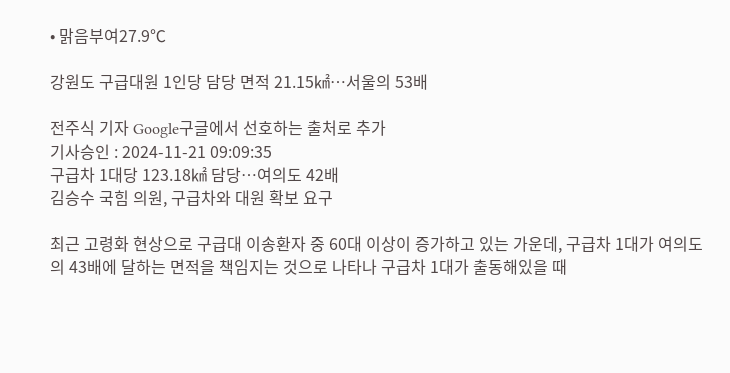• 맑음부여27.9℃

강원도 구급대원 1인당 담당 면적 21.15㎢…서울의 53배

전주식 기자 Google구글에서 선호하는 출처로 추가
기사승인 : 2024-11-21 09:09:35
구급차 1대당 123.18㎢ 담당…여의도 42배
김승수 국힘 의원, 구급차와 대원 확보 요구

최근 고령화 현상으로 구급대 이송환자 중 60대 이상이 증가하고 있는 가운데, 구급차 1대가 여의도의 43배에 달하는 면적을 책임지는 것으로 나타나 구급차 1대가 출동해있을 때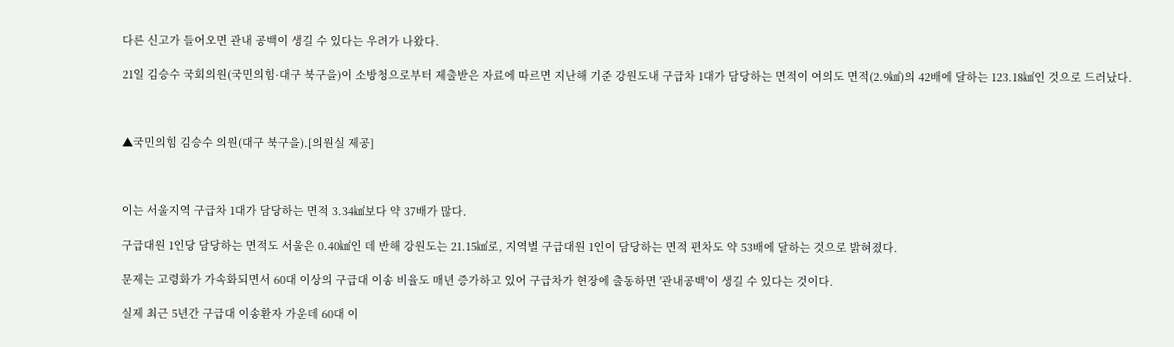다른 신고가 들어오면 관내 공백이 생길 수 있다는 우려가 나왔다.

21일 김승수 국회의원(국민의힘·대구 북구을)이 소방청으로부터 제출받은 자료에 따르면 지난해 기준 강원도내 구급차 1대가 담당하는 면적이 여의도 면적(2.9㎢)의 42배에 달하는 123.18㎢인 것으로 드러났다.



▲국민의힘 김승수 의원(대구 북구을).[의원실 제공]



이는 서울지역 구급차 1대가 담당하는 면적 3.34㎢보다 약 37배가 많다.

구급대원 1인당 담당하는 면적도 서울은 0.40㎢인 데 반해 강원도는 21.15㎢로, 지역별 구급대원 1인이 담당하는 면적 편차도 약 53배에 달하는 것으로 밝혀졌다.

문제는 고령화가 가속화되면서 60대 이상의 구급대 이송 비율도 매년 증가하고 있어 구급차가 현장에 출동하면 '관내공백'이 생길 수 있다는 것이다.

실제 최근 5년간 구급대 이송환자 가운데 60대 이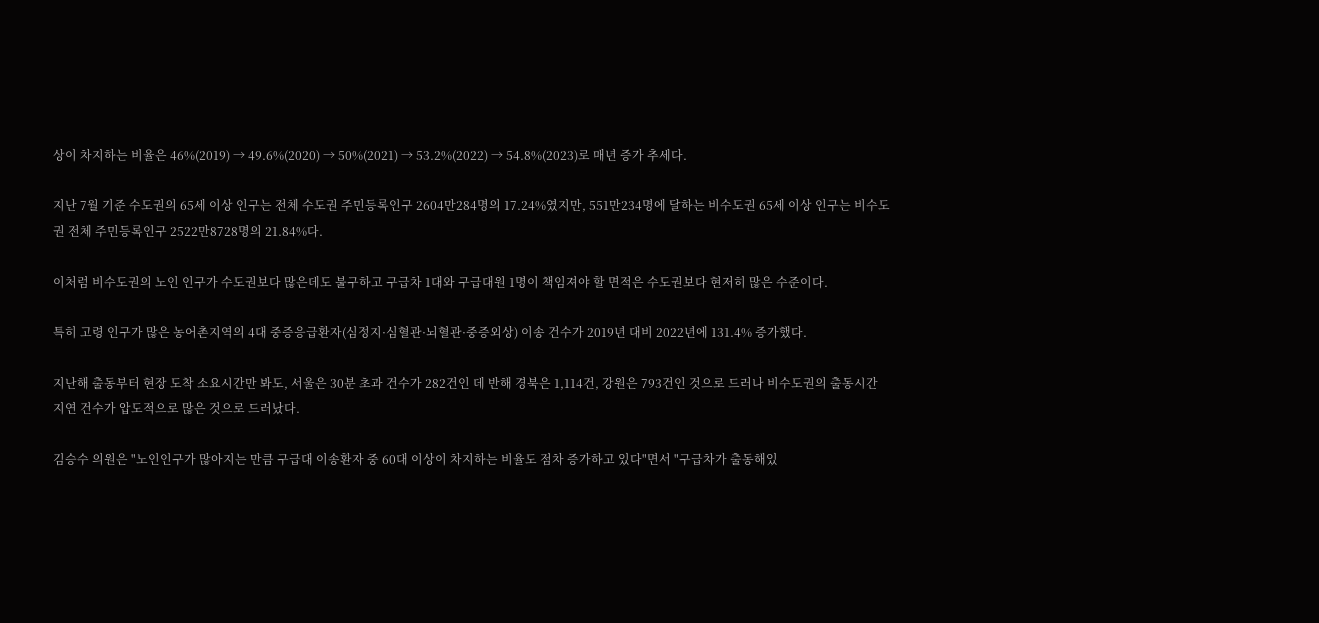상이 차지하는 비율은 46%(2019) → 49.6%(2020) → 50%(2021) → 53.2%(2022) → 54.8%(2023)로 매년 증가 추세다.

지난 7월 기준 수도권의 65세 이상 인구는 전체 수도권 주민등록인구 2604만284명의 17.24%였지만, 551만234명에 달하는 비수도권 65세 이상 인구는 비수도권 전체 주민등록인구 2522만8728명의 21.84%다.

이처럼 비수도권의 노인 인구가 수도권보다 많은데도 불구하고 구급차 1대와 구급대원 1명이 책임져야 할 면적은 수도권보다 현저히 많은 수준이다.

특히 고령 인구가 많은 농어촌지역의 4대 중증응급환자(심정지·심혈관·뇌혈관·중증외상) 이송 건수가 2019년 대비 2022년에 131.4% 증가했다.

지난해 출동부터 현장 도착 소요시간만 봐도, 서울은 30분 초과 건수가 282건인 데 반해 경북은 1,114건, 강원은 793건인 것으로 드러나 비수도권의 출동시간 지연 건수가 압도적으로 많은 것으로 드러났다.

김승수 의원은 "노인인구가 많아지는 만큼 구급대 이송환자 중 60대 이상이 차지하는 비율도 점차 증가하고 있다"면서 "구급차가 출동해있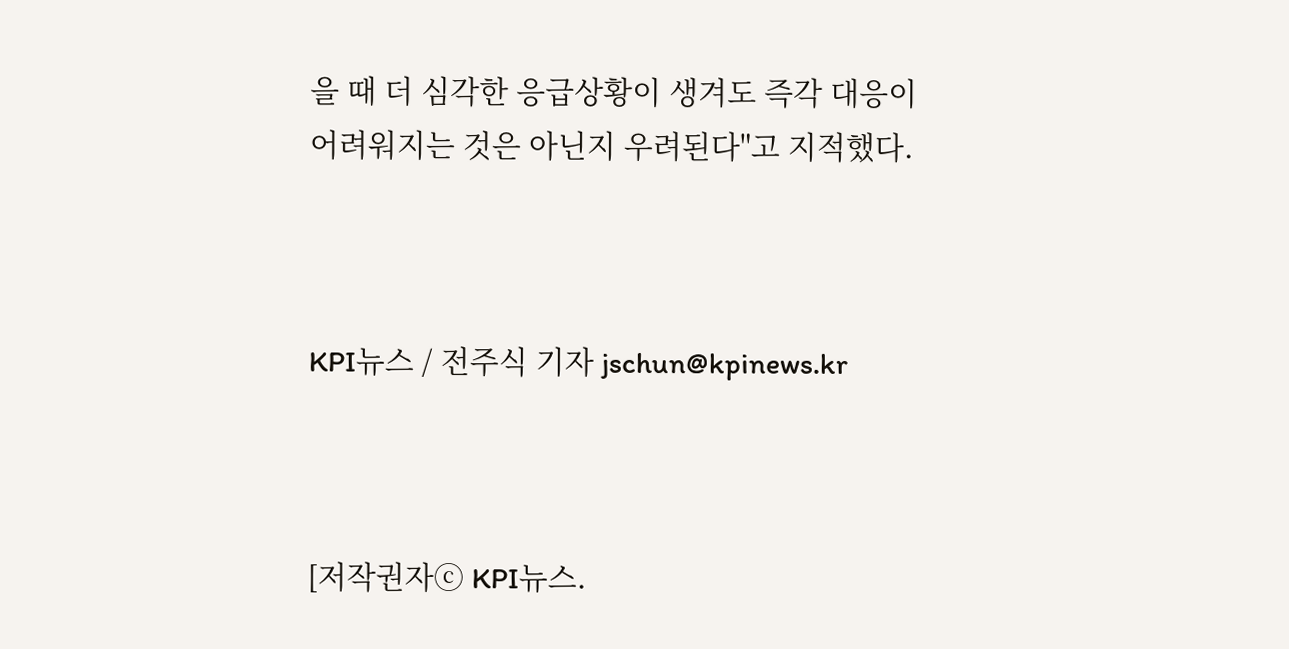을 때 더 심각한 응급상황이 생겨도 즉각 대응이 어려워지는 것은 아닌지 우려된다"고 지적했다.



KPI뉴스 / 전주식 기자 jschun@kpinews.kr



[저작권자ⓒ KPI뉴스.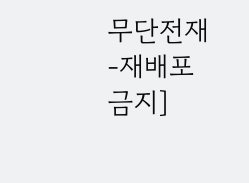무단전재-재배포 금지]